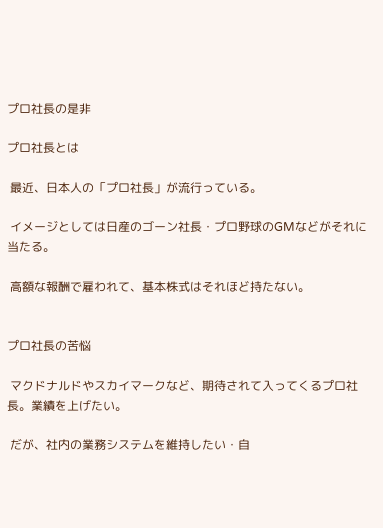プロ社長の是非

プロ社長とは

 最近、日本人の「プロ社長」が流行っている。

 イメージとしては日産のゴーン社長・プロ野球のGMなどがそれに当たる。

 高額な報酬で雇われて、基本株式はそれほど持たない。


プロ社長の苦悩

 マクドナルドやスカイマークなど、期待されて入ってくるプロ社長。業績を上げたい。

 だが、社内の業務システムを維持したい・自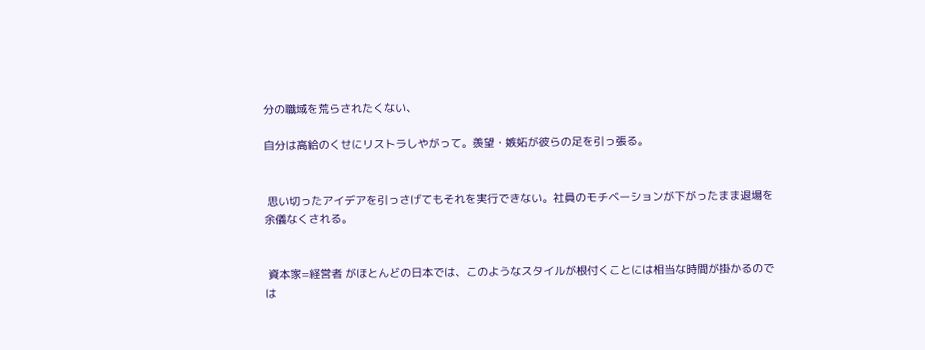分の職域を荒らされたくない、

自分は高給のくせにリストラしやがって。羨望・嫉妬が彼らの足を引っ張る。


 思い切ったアイデアを引っさげてもそれを実行できない。社員のモチベーションが下がったまま退場を余儀なくされる。


 資本家=経営者 がほとんどの日本では、このようなスタイルが根付くことには相当な時間が掛かるのでは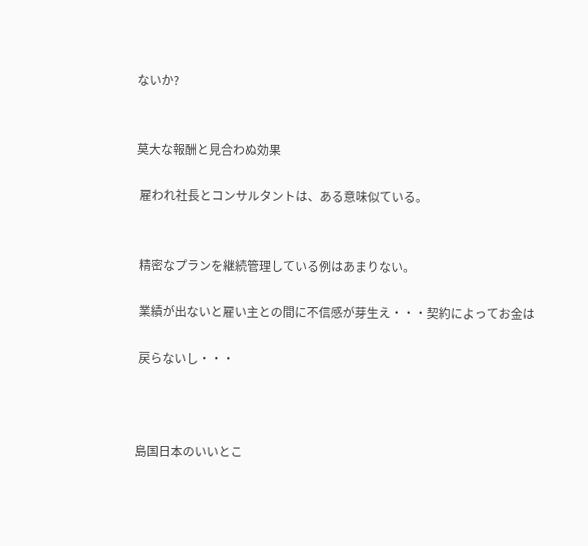ないか?


莫大な報酬と見合わぬ効果

 雇われ社長とコンサルタントは、ある意味似ている。


 精密なプランを継続管理している例はあまりない。

 業績が出ないと雇い主との間に不信感が芽生え・・・契約によってお金は

 戻らないし・・・



島国日本のいいとこ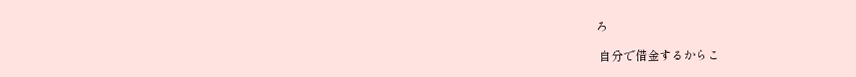ろ

 自分で借金するからこ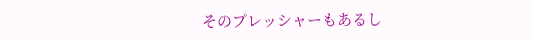そのプレッシャーもあるし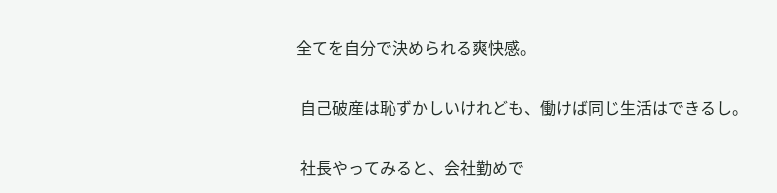全てを自分で決められる爽快感。

 自己破産は恥ずかしいけれども、働けば同じ生活はできるし。

 社長やってみると、会社勤めで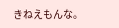きねえもんな。